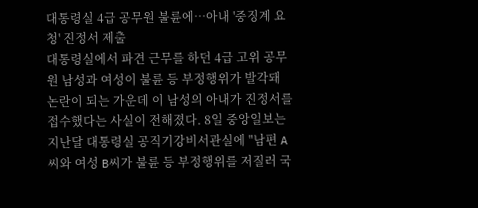대통령실 4급 공무원 불륜에…아내 '중징계 요청' 진정서 제출
대통령실에서 파견 근무를 하던 4급 고위 공무원 남성과 여성이 불륜 등 부정행위가 발각돼 논란이 되는 가운데 이 남성의 아내가 진정서를 접수했다는 사실이 전해졌다. 8일 중앙일보는 지난달 대통령실 공직기강비서관실에 "남편 A씨와 여성 B씨가 불륜 등 부정행위를 저질러 국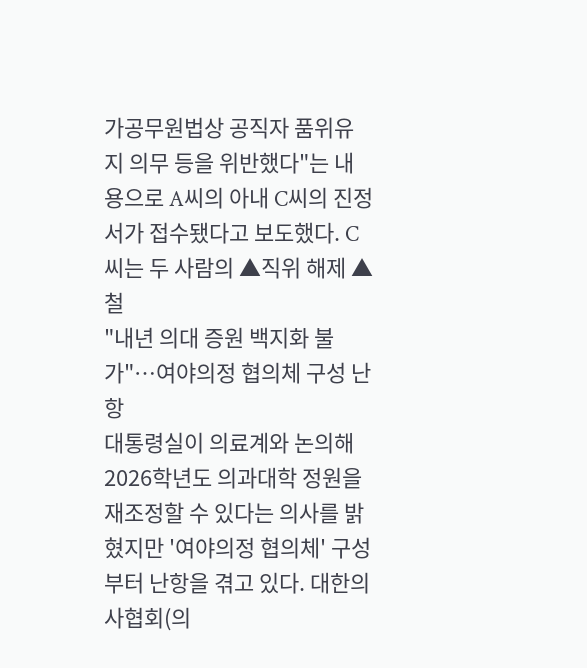가공무원법상 공직자 품위유지 의무 등을 위반했다"는 내용으로 A씨의 아내 C씨의 진정서가 접수됐다고 보도했다. C씨는 두 사람의 ▲직위 해제 ▲철
"내년 의대 증원 백지화 불가"…여야의정 협의체 구성 난항
대통령실이 의료계와 논의해 2026학년도 의과대학 정원을 재조정할 수 있다는 의사를 밝혔지만 '여야의정 협의체' 구성부터 난항을 겪고 있다. 대한의사협회(의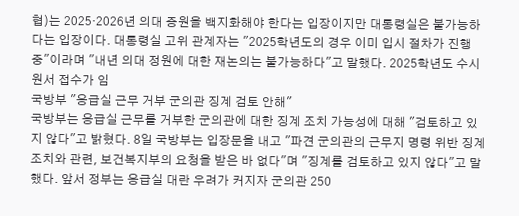협)는 2025·2026년 의대 증원을 백지화해야 한다는 입장이지만 대통령실은 불가능하다는 입장이다. 대통령실 고위 관계자는 "2025학년도의 경우 이미 입시 절차가 진행 중"이라며 "내년 의대 정원에 대한 재논의는 불가능하다"고 말했다. 2025학년도 수시 원서 접수가 임
국방부 "응급실 근무 거부 군의관 징계 검토 안해"
국방부는 응급실 근무를 거부한 군의관에 대한 징계 조치 가능성에 대해 "검토하고 있지 않다"고 밝혔다. 8일 국방부는 입장문을 내고 "파견 군의관의 근무지 명령 위반 징계 조치와 관련, 보건복지부의 요청을 받은 바 없다"며 "징계를 검토하고 있지 않다"고 말했다. 앞서 정부는 응급실 대란 우려가 커지자 군의관 250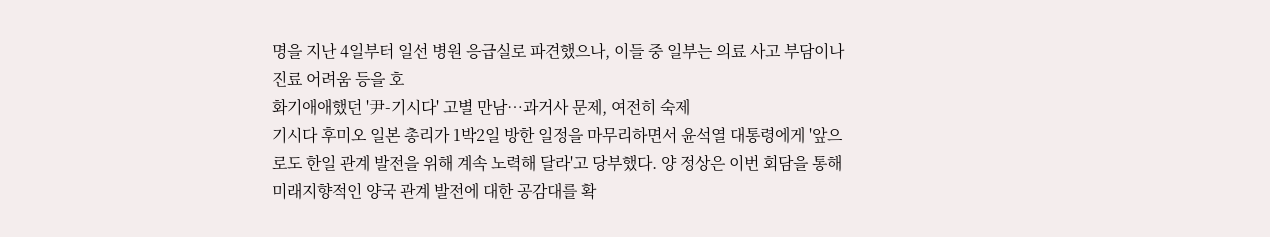명을 지난 4일부터 일선 병원 응급실로 파견했으나, 이들 중 일부는 의료 사고 부담이나 진료 어려움 등을 호
화기애애했던 '尹-기시다' 고별 만남…과거사 문제, 여전히 숙제
기시다 후미오 일본 총리가 1박2일 방한 일정을 마무리하면서 윤석열 대통령에게 '앞으로도 한일 관계 발전을 위해 계속 노력해 달라'고 당부했다. 양 정상은 이번 회담을 통해 미래지향적인 양국 관계 발전에 대한 공감대를 확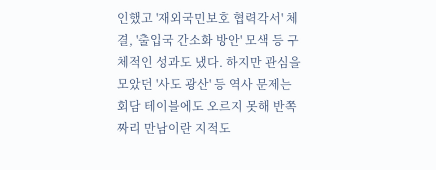인했고 '재외국민보호 협력각서' 체결, '출입국 간소화 방안' 모색 등 구체적인 성과도 냈다. 하지만 관심을 모았던 '사도 광산' 등 역사 문제는 회담 테이블에도 오르지 못해 반쪽짜리 만남이란 지적도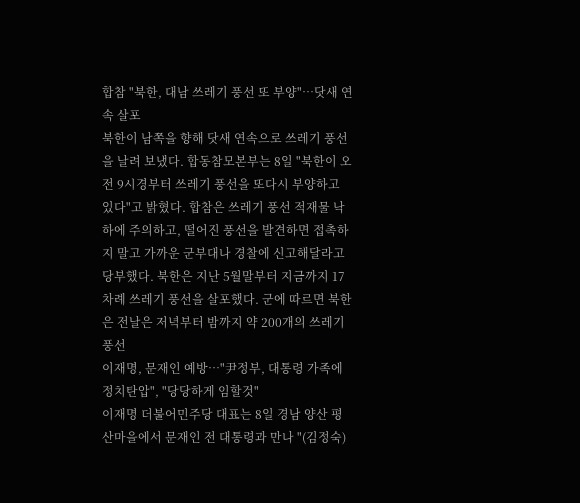합참 "북한, 대남 쓰레기 풍선 또 부양"…닷새 연속 살포
북한이 남쪽을 향해 닷새 연속으로 쓰레기 풍선을 날려 보냈다. 합동참모본부는 8일 "북한이 오전 9시경부터 쓰레기 풍선을 또다시 부양하고 있다"고 밝혔다. 합참은 쓰레기 풍선 적재물 낙하에 주의하고, 떨어진 풍선을 발견하면 접촉하지 말고 가까운 군부대나 경찰에 신고해달라고 당부했다. 북한은 지난 5월말부터 지금까지 17차례 쓰레기 풍선을 살포했다. 군에 따르면 북한은 전날은 저녁부터 밤까지 약 200개의 쓰레기 풍선
이재명, 문재인 예방…"尹정부, 대통령 가족에 정치탄압", "당당하게 임할것"
이재명 더불어민주당 대표는 8일 경남 양산 평산마을에서 문재인 전 대통령과 만나 "(김정숙)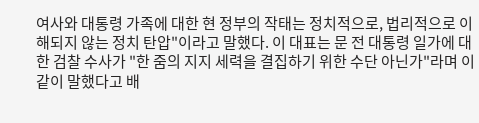여사와 대통령 가족에 대한 현 정부의 작태는 정치적으로, 법리적으로 이해되지 않는 정치 탄압"이라고 말했다. 이 대표는 문 전 대통령 일가에 대한 검찰 수사가 "한 줌의 지지 세력을 결집하기 위한 수단 아닌가"라며 이같이 말했다고 배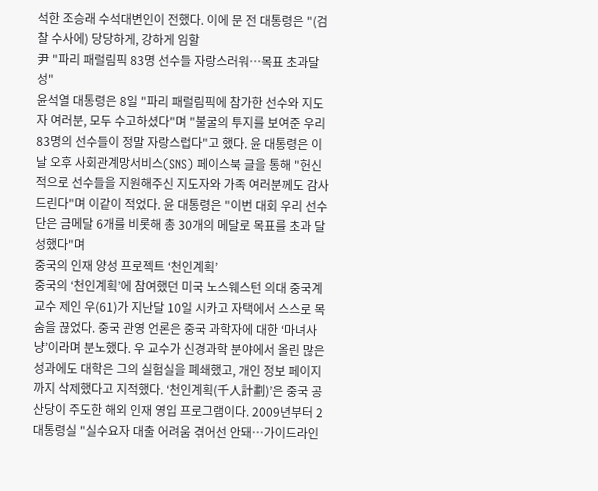석한 조승래 수석대변인이 전했다. 이에 문 전 대통령은 "(검찰 수사에) 당당하게, 강하게 임할
尹 "파리 패럴림픽 83명 선수들 자랑스러워…목표 초과달성"
윤석열 대통령은 8일 "파리 패럴림픽에 참가한 선수와 지도자 여러분, 모두 수고하셨다"며 "불굴의 투지를 보여준 우리 83명의 선수들이 정말 자랑스럽다"고 했다. 윤 대통령은 이날 오후 사회관계망서비스(SNS) 페이스북 글을 통해 "헌신적으로 선수들을 지원해주신 지도자와 가족 여러분께도 감사드린다"며 이같이 적었다. 윤 대통령은 "이번 대회 우리 선수단은 금메달 6개를 비롯해 총 30개의 메달로 목표를 초과 달성했다"며
중국의 인재 양성 프로젝트 ‘천인계획’
중국의 ‘천인계획’에 참여했던 미국 노스웨스턴 의대 중국계 교수 제인 우(61)가 지난달 10일 시카고 자택에서 스스로 목숨을 끊었다. 중국 관영 언론은 중국 과학자에 대한 ‘마녀사냥’이라며 분노했다. 우 교수가 신경과학 분야에서 올린 많은 성과에도 대학은 그의 실험실을 폐쇄했고, 개인 정보 페이지까지 삭제했다고 지적했다. ‘천인계획(千人計劃)’은 중국 공산당이 주도한 해외 인재 영입 프로그램이다. 2009년부터 2
대통령실 "실수요자 대출 어려움 겪어선 안돼…가이드라인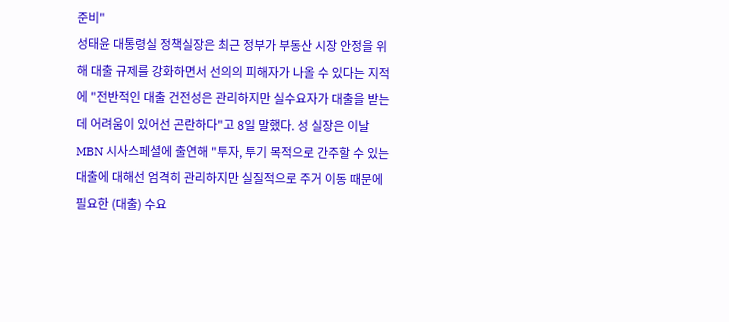준비"
성태윤 대통령실 정책실장은 최근 정부가 부동산 시장 안정을 위해 대출 규제를 강화하면서 선의의 피해자가 나올 수 있다는 지적에 "전반적인 대출 건전성은 관리하지만 실수요자가 대출을 받는 데 어려움이 있어선 곤란하다"고 8일 말했다. 성 실장은 이날 MBN 시사스페셜에 출연해 "투자, 투기 목적으로 간주할 수 있는 대출에 대해선 엄격히 관리하지만 실질적으로 주거 이동 때문에 필요한 (대출) 수요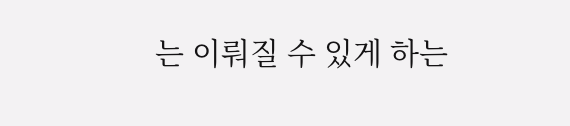는 이뤄질 수 있게 하는